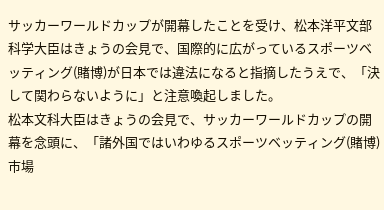サッカーワールドカップが開幕したことを受け、松本洋平文部科学大臣はきょうの会見で、国際的に広がっているスポーツベッティング(賭博)が日本では違法になると指摘したうえで、「決して関わらないように」と注意喚起しました。
松本文科大臣はきょうの会見で、サッカーワールドカップの開幕を念頭に、「諸外国ではいわゆるスポーツベッティング(賭博)市場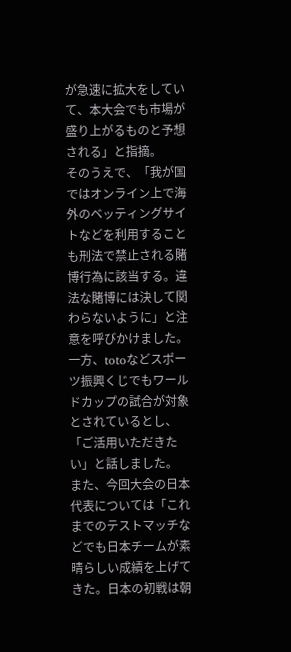が急速に拡大をしていて、本大会でも市場が盛り上がるものと予想される」と指摘。
そのうえで、「我が国ではオンライン上で海外のベッティングサイトなどを利用することも刑法で禁止される賭博行為に該当する。違法な賭博には決して関わらないように」と注意を呼びかけました。
一方、totoなどスポーツ振興くじでもワールドカップの試合が対象とされているとし、「ご活用いただきたい」と話しました。
また、今回大会の日本代表については「これまでのテストマッチなどでも日本チームが素晴らしい成績を上げてきた。日本の初戦は朝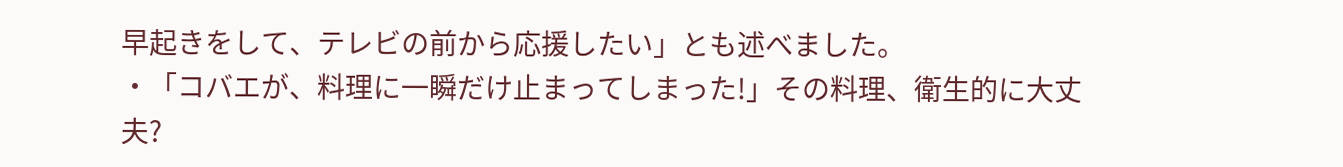早起きをして、テレビの前から応援したい」とも述べました。
・「コバエが、料理に一瞬だけ止まってしまった!」その料理、衛生的に大丈夫?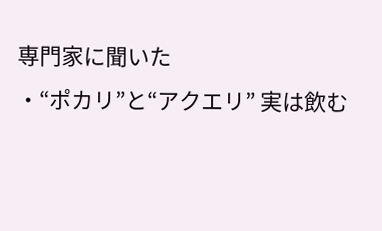専門家に聞いた
・“ポカリ”と“アクエリ” 実は飲む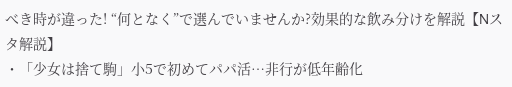べき時が違った! “何となく”で選んでいませんか?効果的な飲み分けを解説【Nスタ解説】
・「少女は捨て駒」小5で初めてパパ活…非行が低年齢化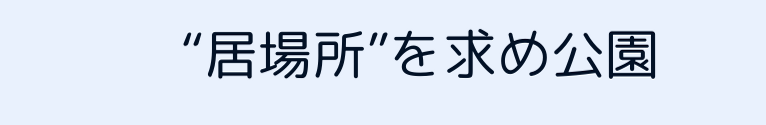“居場所”を求め公園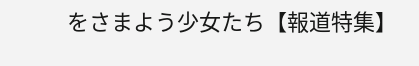をさまよう少女たち【報道特集】